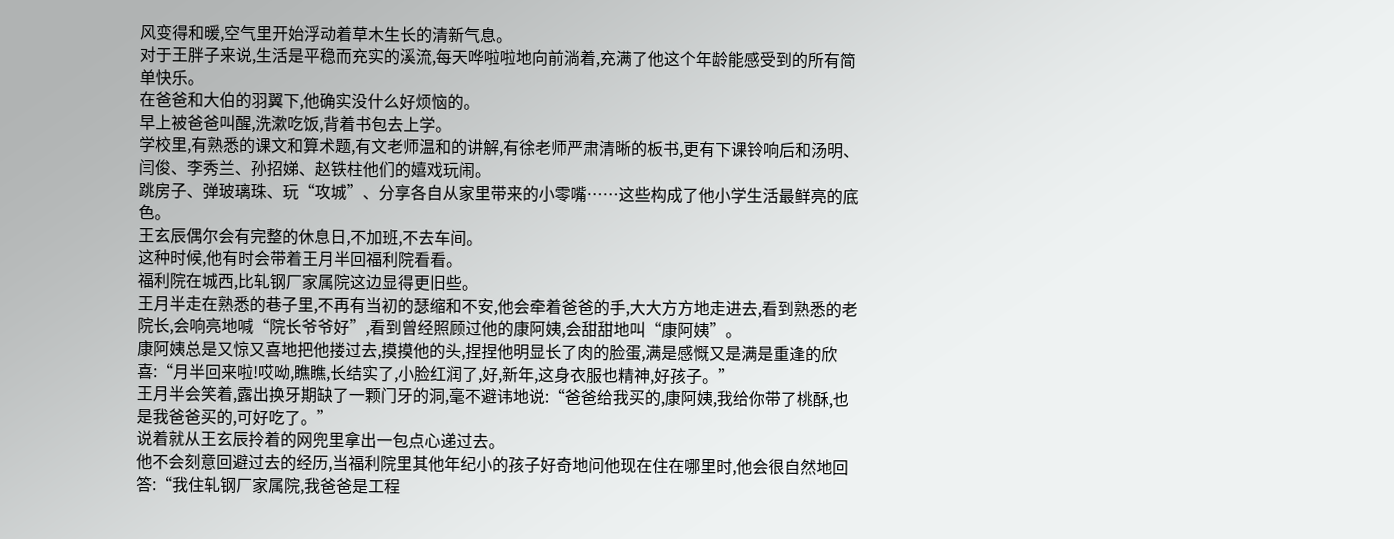风变得和暖,空气里开始浮动着草木生长的清新气息。
对于王胖子来说,生活是平稳而充实的溪流,每天哗啦啦地向前淌着,充满了他这个年龄能感受到的所有简单快乐。
在爸爸和大伯的羽翼下,他确实没什么好烦恼的。
早上被爸爸叫醒,洗漱吃饭,背着书包去上学。
学校里,有熟悉的课文和算术题,有文老师温和的讲解,有徐老师严肃清晰的板书,更有下课铃响后和汤明、闫俊、李秀兰、孙招娣、赵铁柱他们的嬉戏玩闹。
跳房子、弹玻璃珠、玩“攻城”、分享各自从家里带来的小零嘴……这些构成了他小学生活最鲜亮的底色。
王玄辰偶尔会有完整的休息日,不加班,不去车间。
这种时候,他有时会带着王月半回福利院看看。
福利院在城西,比轧钢厂家属院这边显得更旧些。
王月半走在熟悉的巷子里,不再有当初的瑟缩和不安,他会牵着爸爸的手,大大方方地走进去,看到熟悉的老院长,会响亮地喊“院长爷爷好”,看到曾经照顾过他的康阿姨,会甜甜地叫“康阿姨”。
康阿姨总是又惊又喜地把他搂过去,摸摸他的头,捏捏他明显长了肉的脸蛋,满是感慨又是满是重逢的欣喜:“月半回来啦!哎呦,瞧瞧,长结实了,小脸红润了,好,新年,这身衣服也精神,好孩子。”
王月半会笑着,露出换牙期缺了一颗门牙的洞,毫不避讳地说:“爸爸给我买的,康阿姨,我给你带了桃酥,也是我爸爸买的,可好吃了。”
说着就从王玄辰拎着的网兜里拿出一包点心递过去。
他不会刻意回避过去的经历,当福利院里其他年纪小的孩子好奇地问他现在住在哪里时,他会很自然地回答:“我住轧钢厂家属院,我爸爸是工程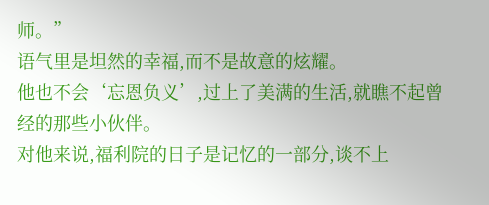师。”
语气里是坦然的幸福,而不是故意的炫耀。
他也不会‘忘恩负义’,过上了美满的生活,就瞧不起曾经的那些小伙伴。
对他来说,福利院的日子是记忆的一部分,谈不上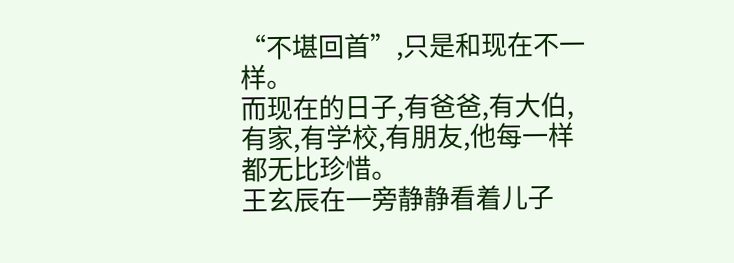“不堪回首”,只是和现在不一样。
而现在的日子,有爸爸,有大伯,有家,有学校,有朋友,他每一样都无比珍惜。
王玄辰在一旁静静看着儿子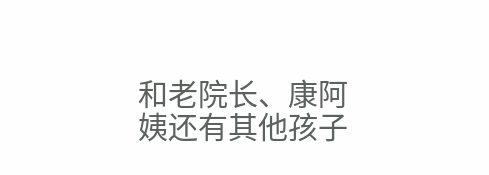和老院长、康阿姨还有其他孩子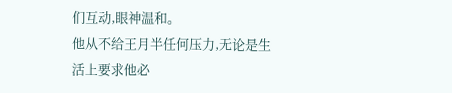们互动,眼神温和。
他从不给王月半任何压力,无论是生活上要求他必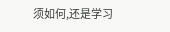须如何,还是学习